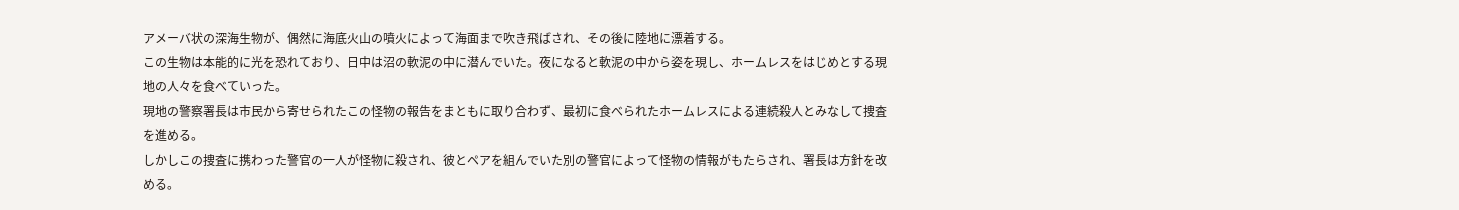アメーバ状の深海生物が、偶然に海底火山の噴火によって海面まで吹き飛ばされ、その後に陸地に漂着する。
この生物は本能的に光を恐れており、日中は沼の軟泥の中に潜んでいた。夜になると軟泥の中から姿を現し、ホームレスをはじめとする現地の人々を食べていった。
現地の警察署長は市民から寄せられたこの怪物の報告をまともに取り合わず、最初に食べられたホームレスによる連続殺人とみなして捜査を進める。
しかしこの捜査に携わった警官の一人が怪物に殺され、彼とペアを組んでいた別の警官によって怪物の情報がもたらされ、署長は方針を改める。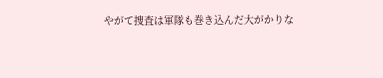やがて捜査は軍隊も巻き込んだ大がかりな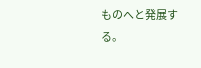ものへと発展する。